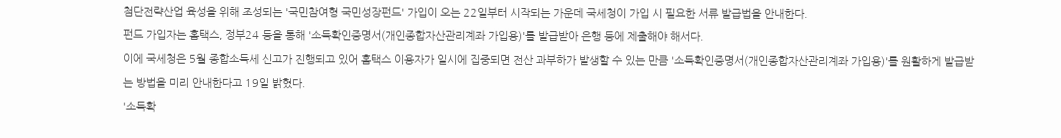첨단전략산업 육성을 위해 조성되는 '국민참여형 국민성장펀드' 가입이 오는 22일부터 시작되는 가운데 국세청이 가입 시 필요한 서류 발급법을 안내한다.
펀드 가입자는 홈택스, 정부24 등을 통해 '소득확인증명서(개인종합자산관리계좌 가입용)'를 발급받아 은행 등에 제출해야 해서다.
이에 국세청은 5월 종합소득세 신고가 진행되고 있어 홈택스 이용자가 일시에 집중되면 전산 과부하가 발생할 수 있는 만큼 '소득확인증명서(개인종합자산관리계좌 가입용)'를 원활하게 발급받는 방법을 미리 안내한다고 19일 밝혔다.
'소득확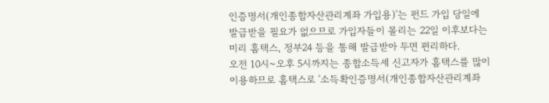인증명서(개인종합자산관리계좌 가입용)'는 펀드 가입 당일에 발급받을 필요가 없으므로 가입자들이 몰리는 22일 이후보다는 미리 홈택스, 정부24 등을 통해 발급받아 두면 편리하다.
오전 10시~오후 5시까지는 종합소득세 신고자가 홈택스를 많이 이용하므로 홈택스로 '소득확인증명서(개인종합자산관리계좌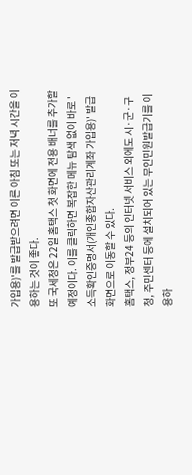가입용)'를 발급받으려면 이른 아침 또는 저녁 시간을 이용하는 것이 좋다.
또 국세청은 22일 홈택스 첫 화면에 전용 배너를 추가할 예정이다. 이를 클릭하면 복잡한 메뉴 탐색 없이 바로 '소득확인증명서(개인종합자산관리계좌 가입용)' 발급화면으로 이동할 수 있다.
홈택스, 정부24 등의 인터넷 서비스 외에도 시·군·구청, 주민센터 등에 설치되어 있는 무인민원발급기를 이용하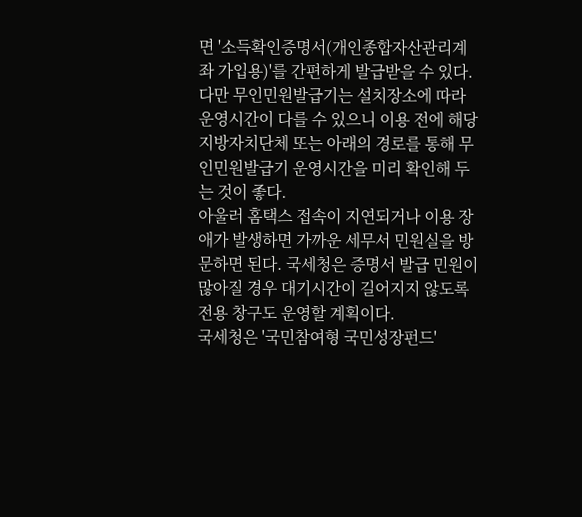면 '소득확인증명서(개인종합자산관리계좌 가입용)'를 간편하게 발급받을 수 있다.
다만 무인민원발급기는 설치장소에 따라 운영시간이 다를 수 있으니 이용 전에 해당 지방자치단체 또는 아래의 경로를 통해 무인민원발급기 운영시간을 미리 확인해 두는 것이 좋다.
아울러 홈택스 접속이 지연되거나 이용 장애가 발생하면 가까운 세무서 민원실을 방문하면 된다. 국세청은 증명서 발급 민원이 많아질 경우 대기시간이 길어지지 않도록 전용 창구도 운영할 계획이다.
국세청은 '국민참여형 국민성장펀드'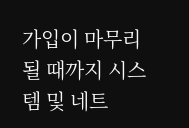가입이 마무리될 때까지 시스템 및 네트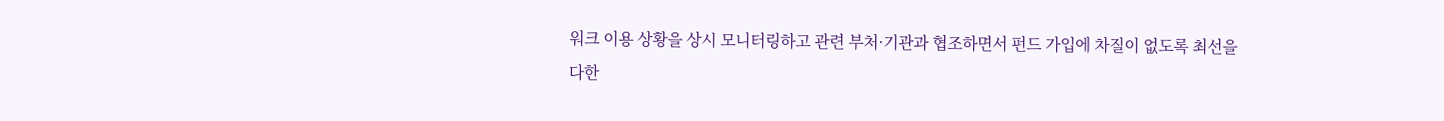워크 이용 상황을 상시 모니터링하고 관련 부처·기관과 협조하면서 펀드 가입에 차질이 없도록 최선을 다한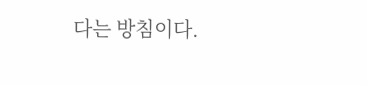다는 방침이다.